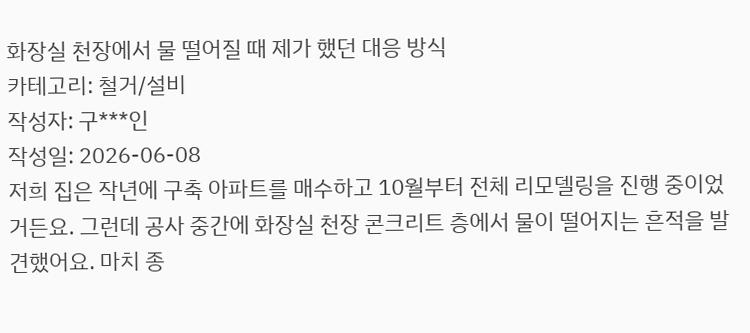화장실 천장에서 물 떨어질 때 제가 했던 대응 방식
카테고리: 철거/설비
작성자: 구***인
작성일: 2026-06-08
저희 집은 작년에 구축 아파트를 매수하고 10월부터 전체 리모델링을 진행 중이었거든요. 그런데 공사 중간에 화장실 천장 콘크리트 층에서 물이 떨어지는 흔적을 발견했어요. 마치 종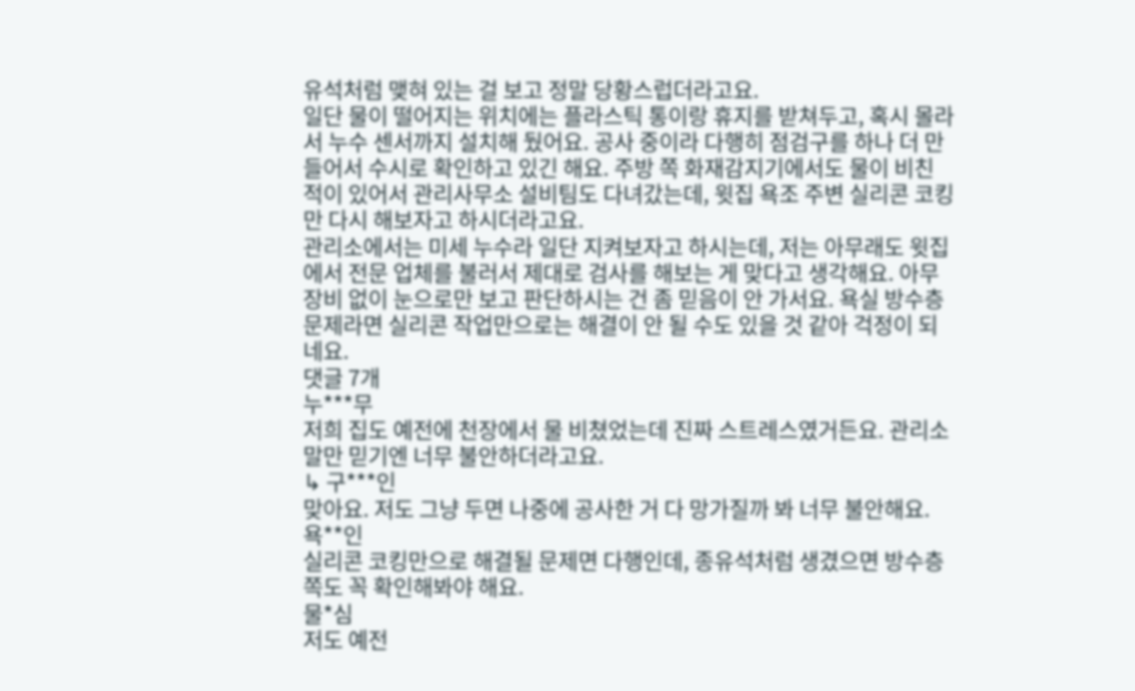유석처럼 맺혀 있는 걸 보고 정말 당황스럽더라고요.
일단 물이 떨어지는 위치에는 플라스틱 통이랑 휴지를 받쳐두고, 혹시 몰라서 누수 센서까지 설치해 뒀어요. 공사 중이라 다행히 점검구를 하나 더 만들어서 수시로 확인하고 있긴 해요. 주방 쪽 화재감지기에서도 물이 비친 적이 있어서 관리사무소 설비팀도 다녀갔는데, 윗집 욕조 주변 실리콘 코킹만 다시 해보자고 하시더라고요.
관리소에서는 미세 누수라 일단 지켜보자고 하시는데, 저는 아무래도 윗집에서 전문 업체를 불러서 제대로 검사를 해보는 게 맞다고 생각해요. 아무 장비 없이 눈으로만 보고 판단하시는 건 좀 믿음이 안 가서요. 욕실 방수층 문제라면 실리콘 작업만으로는 해결이 안 될 수도 있을 것 같아 걱정이 되네요.
댓글 7개
누***무
저희 집도 예전에 천장에서 물 비쳤었는데 진짜 스트레스였거든요. 관리소 말만 믿기엔 너무 불안하더라고요.
↳ 구***인
맞아요. 저도 그냥 두면 나중에 공사한 거 다 망가질까 봐 너무 불안해요.
욕**인
실리콘 코킹만으로 해결될 문제면 다행인데, 종유석처럼 생겼으면 방수층 쪽도 꼭 확인해봐야 해요.
물*심
저도 예전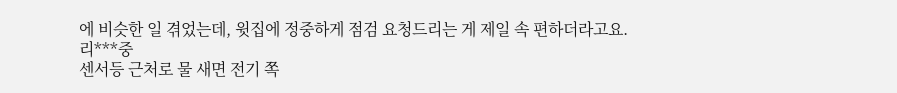에 비슷한 일 겪었는데, 윗집에 정중하게 점검 요청드리는 게 제일 속 편하더라고요.
리***중
센서등 근처로 물 새면 전기 쪽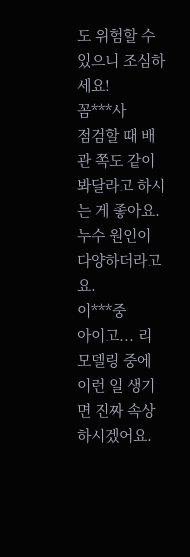도 위험할 수 있으니 조심하세요!
꼼***사
점검할 때 배관 쪽도 같이 봐달라고 하시는 게 좋아요. 누수 원인이 다양하더라고요.
이***중
아이고... 리모델링 중에 이런 일 생기면 진짜 속상하시겠어요.